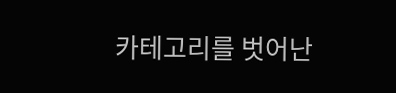카테고리를 벗어난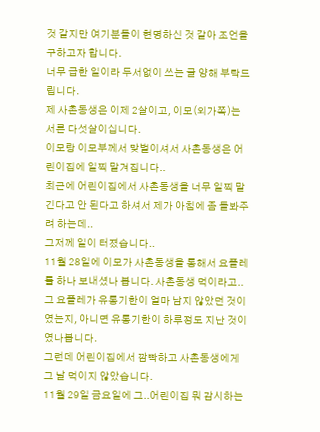것 같지만 여기분들이 현명하신 것 같아 조언을 구하고자 합니다.
너무 급한 일이라 두서없이 쓰는 글 양해 부탁드립니다.
제 사촌동생은 이제 2살이고, 이모(외가쪽)는 서른 다섯살이십니다.
이모랑 이모부께서 맞벌이셔서 사촌동생은 어린이집에 일찍 맡겨집니다..
최근에 어린이집에서 사촌동생을 너무 일찍 맡긴다고 안 된다고 하셔서 제가 아침에 좀 돌봐주려 하는데..
그저께 일이 터졌습니다..
11월 28일에 이모가 사촌동생을 통해서 요플레를 하나 보내셨나 봅니다. 사촌동생 먹이라고..
그 요플레가 유통기한이 얼마 남지 않았던 것이였는지, 아니면 유통기한이 하루정도 지난 것이였나봅니다.
그런데 어린이집에서 깜빡하고 사촌동생에게 그 날 먹이지 않았습니다.
11월 29일 금요일에 그..어린이집 뭐 감시하는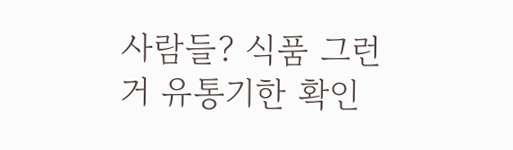사람들? 식품 그런거 유통기한 확인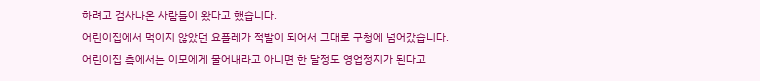하려고 검사나온 사람들이 왔다고 했습니다.
어린이집에서 먹이지 않았던 요플레가 적발이 되어서 그대로 구청에 넘어갔습니다.
어린이집 측에서는 이모에게 물어내라고 아니면 한 달정도 영업정지가 된다고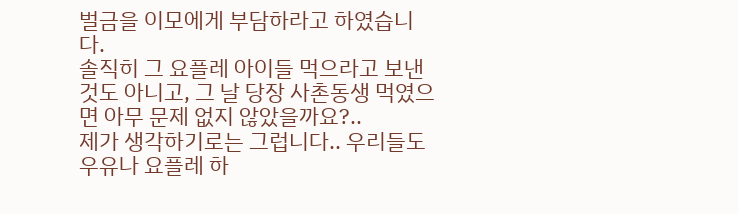벌금을 이모에게 부담하라고 하였습니다.
솔직히 그 요플레 아이들 먹으라고 보낸 것도 아니고, 그 날 당장 사촌동생 먹였으면 아무 문제 없지 않았을까요?..
제가 생각하기로는 그럽니다.. 우리들도 우유나 요플레 하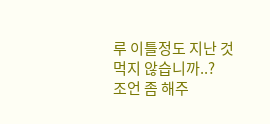루 이틀정도 지난 것 먹지 않습니까..?
조언 좀 해주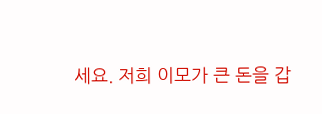세요. 저희 이모가 큰 돈을 갑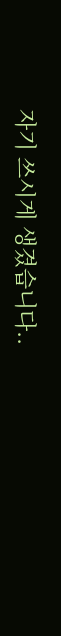자기 쓰시게 생겼습니다..